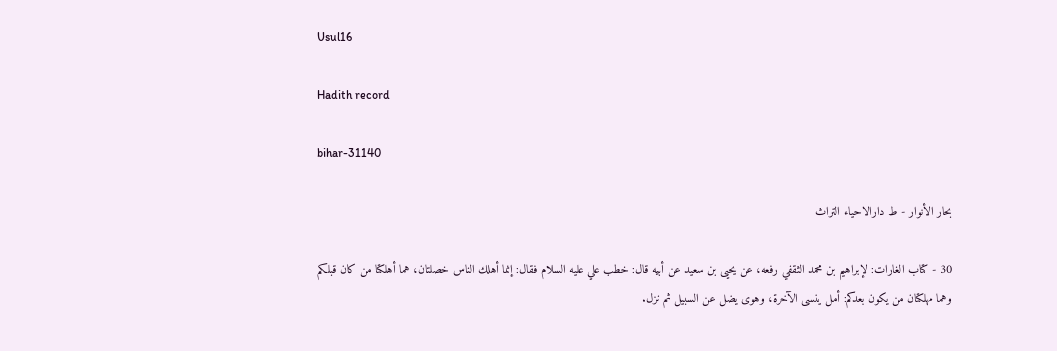Usul16

Hadith record

bihar-31140

بحار الأنوار - ط دارالاحياء التراث

30 - كتاب الغارات: لإبراهيم بن محمد الثقفي رفعه، عن يحيى بن سعيد عن أبيه قال: خطب علي عليه السلام فقال: إنما أهلك الناس خصلتان، هما أهلكتا من كان قبلكم وهما مهلكتان من يكون بعدكم: أمل ينسى الآخرة، وهوى يضل عن السبيل ثم نزل.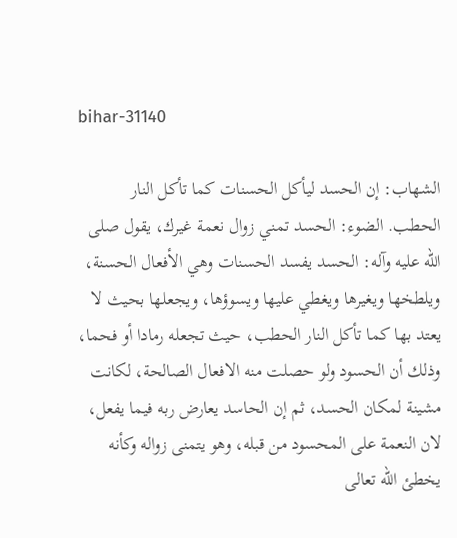bihar-31140

الشهاب: إن الحسد ليأكل الحسنات كما تأكل النار الحطب. الضوء: الحسد تمني زوال نعمة غيرك، يقول صلى الله عليه وآله: الحسد يفسد الحسنات وهي الأفعال الحسنة، ويلطخها ويغيرها ويغطي عليها ويسوؤها، ويجعلها بحيث لا يعتد بها كما تأكل النار الحطب، حيث تجعله رمادا أو فحما، وذلك أن الحسود ولو حصلت منه الافعال الصالحة، لكانت مشينة لمكان الحسد، ثم إن الحاسد يعارض ربه فيما يفعل، لان النعمة على المحسود من قبله، وهو يتمنى زواله وكأنه يخطئ الله تعالى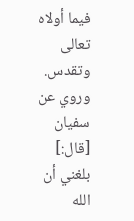فيما أولاه تعالى وتقدس. وروي عن سفيان [قال:] بلغني أن الله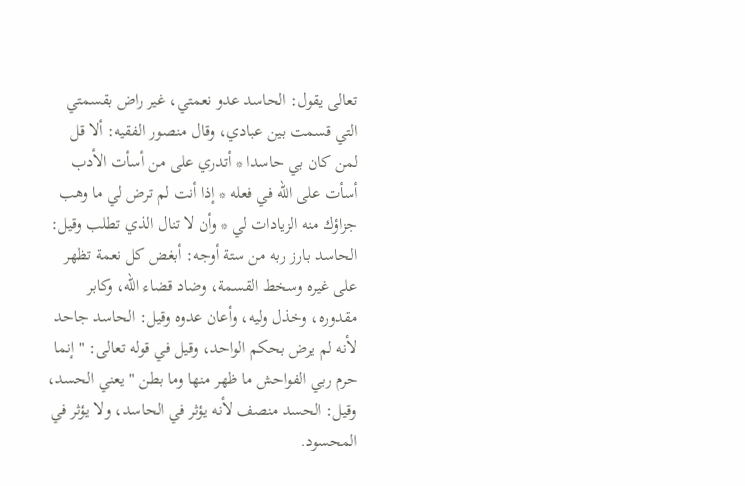تعالى يقول: الحاسد عدو نعمتي، غير راض بقسمتي التي قسمت بين عبادي، وقال منصور الفقيه: ألا قل لمن كان بي حاسدا * أتدري على من أسأت الأدب أسأت على الله في فعله * إذا أنت لم ترض لي ما وهب جزاؤك منه الزيادات لي * وأن لا تنال الذي تطلب وقيل: الحاسد بارز ربه من ستة أوجه: أبغض كل نعمة تظهر على غيره وسخط القسمة، وضاد قضاء الله، وكابر مقدوره، وخذل وليه، وأعان عدوه وقيل: الحاسد جاحد لأنه لم يرض بحكم الواحد، وقيل في قوله تعالى: " إنما حرم ربي الفواحش ما ظهر منها وما بطن " يعني الحسد، وقيل: الحسد منصف لأنه يؤثر في الحاسد، ولا يؤثر في المحسود.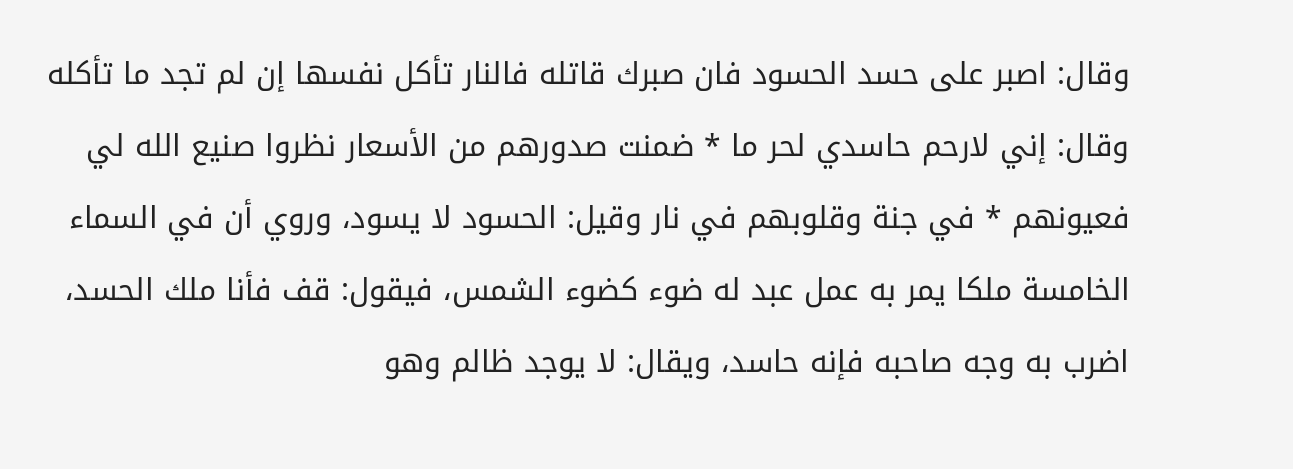وقال: اصبر على حسد الحسود فان صبرك قاتله فالنار تأكل نفسها إن لم تجد ما تأكله وقال: إني لارحم حاسدي لحر ما * ضمنت صدورهم من الأسعار نظروا صنيع الله لي فعيونهم * في جنة وقلوبهم في نار وقيل: الحسود لا يسود، وروي أن في السماء الخامسة ملكا يمر به عمل عبد له ضوء كضوء الشمس، فيقول: قف فأنا ملك الحسد، اضرب به وجه صاحبه فإنه حاسد، ويقال: لا يوجد ظالم وهو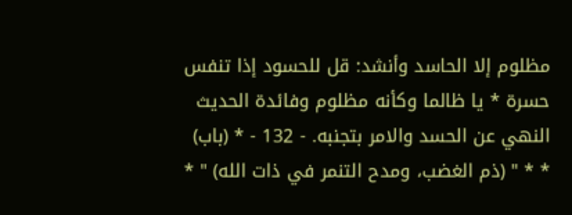مظلوم إلا الحاسد وأنشد: قل للحسود إذا تنفس حسرة * يا ظالما وكأنه مظلوم وفائدة الحديث النهي عن الحسد والامر بتجنبه. - 132 - * (باب) * * " (ذم الغضب، ومدح التنمر في ذات الله) " *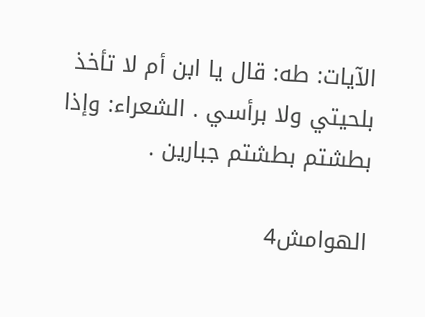الآيات: طه: قال يا ابن أم لا تأخذ بلحيتي ولا برأسي . الشعراء: وإذا بطشتم بطشتم جبارين .

الهوامش4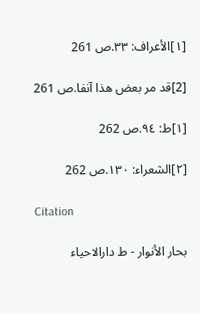[١]الأعراف: ٣٣.ص 261

[2]قد مر بعض هذا آنفا.ص 261

[١]ط: ٩٤.ص 262

[٢]الشعراء: ١٣٠.ص 262

Citation

بحار الأنوار - ط دارالاحياء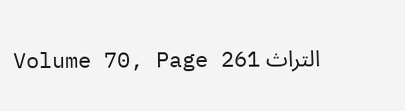التراث Volume 70, Page 261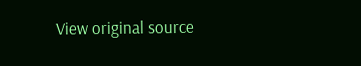View original source